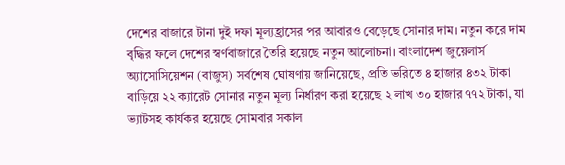দেশের বাজারে টানা দুই দফা মূল্যহ্রাসের পর আবারও বেড়েছে সোনার দাম। নতুন করে দাম বৃদ্ধির ফলে দেশের স্বর্ণবাজারে তৈরি হয়েছে নতুন আলোচনা। বাংলাদেশ জুয়েলার্স অ্যাসোসিয়েশন (বাজুস) সর্বশেষ ঘোষণায় জানিয়েছে, প্রতি ভরিতে ৪ হাজার ৪৩২ টাকা বাড়িয়ে ২২ ক্যারেট সোনার নতুন মূল্য নির্ধারণ করা হয়েছে ২ লাখ ৩০ হাজার ৭৭২ টাকা, যা ভ্যাটসহ কার্যকর হয়েছে সোমবার সকাল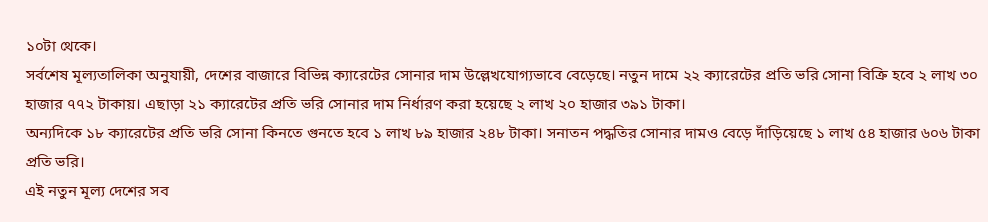১০টা থেকে।
সর্বশেষ মূল্যতালিকা অনুযায়ী, দেশের বাজারে বিভিন্ন ক্যারেটের সোনার দাম উল্লেখযোগ্যভাবে বেড়েছে। নতুন দামে ২২ ক্যারেটের প্রতি ভরি সোনা বিক্রি হবে ২ লাখ ৩০ হাজার ৭৭২ টাকায়। এছাড়া ২১ ক্যারেটের প্রতি ভরি সোনার দাম নির্ধারণ করা হয়েছে ২ লাখ ২০ হাজার ৩৯১ টাকা।
অন্যদিকে ১৮ ক্যারেটের প্রতি ভরি সোনা কিনতে গুনতে হবে ১ লাখ ৮৯ হাজার ২৪৮ টাকা। সনাতন পদ্ধতির সোনার দামও বেড়ে দাঁড়িয়েছে ১ লাখ ৫৪ হাজার ৬০৬ টাকা প্রতি ভরি।
এই নতুন মূল্য দেশের সব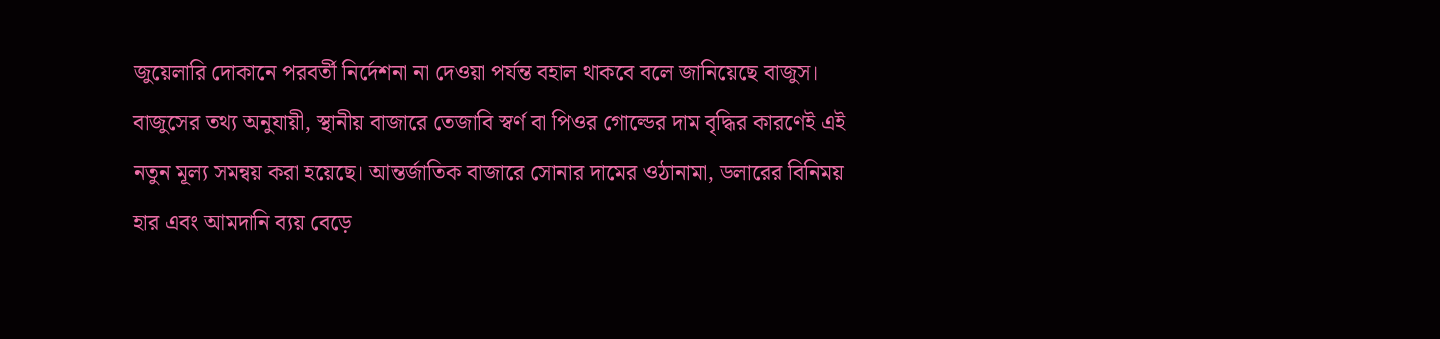জুয়েলারি দোকানে পরবর্তী নির্দেশনা না দেওয়া পর্যন্ত বহাল থাকবে বলে জানিয়েছে বাজুস।
বাজুসের তথ্য অনুযায়ী, স্থানীয় বাজারে তেজাবি স্বর্ণ বা পিওর গোল্ডের দাম বৃদ্ধির কারণেই এই নতুন মূল্য সমন্বয় করা হয়েছে। আন্তর্জাতিক বাজারে সোনার দামের ওঠানামা, ডলারের বিনিময় হার এবং আমদানি ব্যয় বেড়ে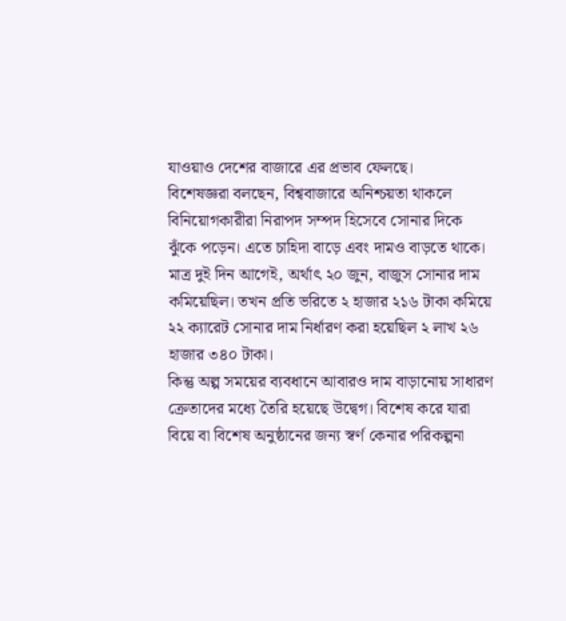যাওয়াও দেশের বাজারে এর প্রভাব ফেলছে।
বিশেষজ্ঞরা বলছেন, বিশ্ববাজারে অনিশ্চয়তা থাকলে বিনিয়োগকারীরা নিরাপদ সম্পদ হিসেবে সোনার দিকে ঝুঁকে পড়েন। এতে চাহিদা বাড়ে এবং দামও বাড়তে থাকে।
মাত্র দুই দিন আগেই, অর্থাৎ ২০ জুন, বাজুস সোনার দাম কমিয়েছিল। তখন প্রতি ভরিতে ২ হাজার ২১৬ টাকা কমিয়ে ২২ ক্যারেট সোনার দাম নির্ধারণ করা হয়েছিল ২ লাখ ২৬ হাজার ৩৪০ টাকা।
কিন্তু অল্প সময়ের ব্যবধানে আবারও দাম বাড়ানোয় সাধারণ ক্রেতাদের মধ্যে তৈরি হয়েছে উদ্বেগ। বিশেষ করে যারা বিয়ে বা বিশেষ অনুষ্ঠানের জন্য স্বর্ণ কেনার পরিকল্পনা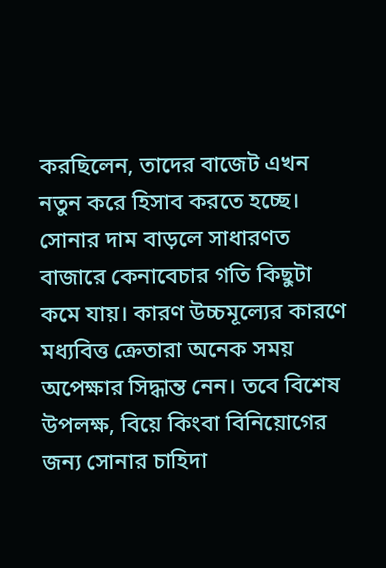করছিলেন, তাদের বাজেট এখন নতুন করে হিসাব করতে হচ্ছে।
সোনার দাম বাড়লে সাধারণত বাজারে কেনাবেচার গতি কিছুটা কমে যায়। কারণ উচ্চমূল্যের কারণে মধ্যবিত্ত ক্রেতারা অনেক সময় অপেক্ষার সিদ্ধান্ত নেন। তবে বিশেষ উপলক্ষ, বিয়ে কিংবা বিনিয়োগের জন্য সোনার চাহিদা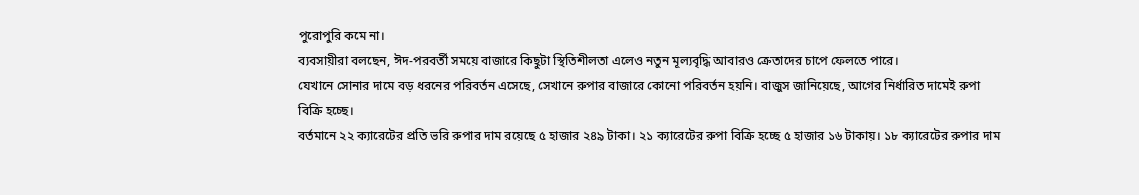পুরোপুরি কমে না।
ব্যবসায়ীরা বলছেন, ঈদ-পরবর্তী সময়ে বাজারে কিছুটা স্থিতিশীলতা এলেও নতুন মূল্যবৃদ্ধি আবারও ক্রেতাদের চাপে ফেলতে পারে।
যেখানে সোনার দামে বড় ধরনের পরিবর্তন এসেছে, সেখানে রুপার বাজারে কোনো পরিবর্তন হয়নি। বাজুস জানিয়েছে, আগের নির্ধারিত দামেই রুপা বিক্রি হচ্ছে।
বর্তমানে ২২ ক্যারেটের প্রতি ভরি রুপার দাম রয়েছে ৫ হাজার ২৪৯ টাকা। ২১ ক্যারেটের রুপা বিক্রি হচ্ছে ৫ হাজার ১৬ টাকায়। ১৮ ক্যারেটের রুপার দাম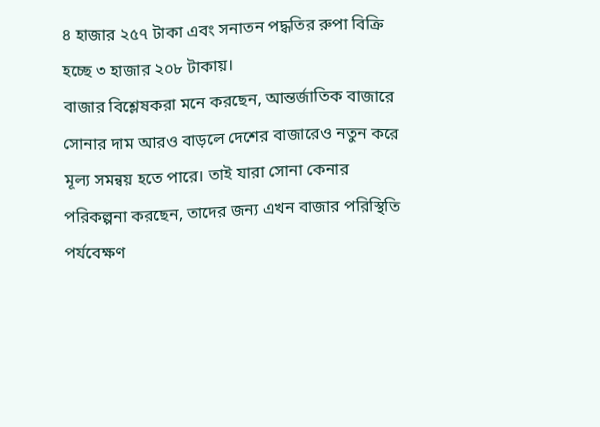৪ হাজার ২৫৭ টাকা এবং সনাতন পদ্ধতির রুপা বিক্রি হচ্ছে ৩ হাজার ২০৮ টাকায়।
বাজার বিশ্লেষকরা মনে করছেন, আন্তর্জাতিক বাজারে সোনার দাম আরও বাড়লে দেশের বাজারেও নতুন করে মূল্য সমন্বয় হতে পারে। তাই যারা সোনা কেনার পরিকল্পনা করছেন, তাদের জন্য এখন বাজার পরিস্থিতি পর্যবেক্ষণ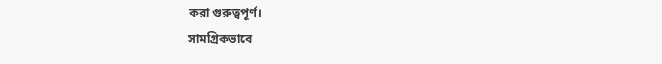করা গুরুত্বপূর্ণ।
সামগ্রিকভাবে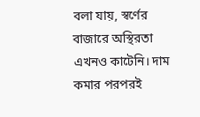বলা যায়, স্বর্ণের বাজারে অস্থিরতা এখনও কাটেনি। দাম কমার পরপরই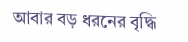আবার বড় ধরনের বৃদ্ধি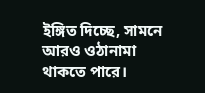ইঙ্গিত দিচ্ছে, সামনে আরও ওঠানামা থাকতে পারে।